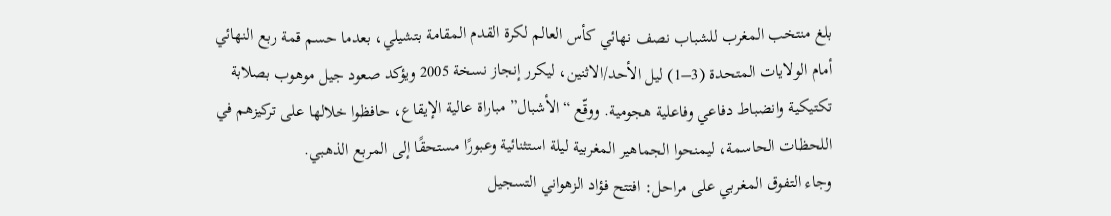بلغ منتخب المغرب للشباب نصف نهائي كأس العالم لكرة القدم المقامة بتشيلي، بعدما حسم قمة ربع النهائي أمام الولايات المتحدة (3–1) ليل الأحد/الاثنين، ليكرر إنجاز نسخة 2005 ويؤكد صعود جيل موهوب بصلابة تكتيكية وانضباط دفاعي وفاعلية هجومية. ووقّع “الأشبال” مباراة عالية الإيقاع، حافظوا خلالها على تركيزهم في اللحظات الحاسمة، ليمنحوا الجماهير المغربية ليلة استثنائية وعبورًا مستحقًا إلى المربع الذهبي.
وجاء التفوق المغربي على مراحل: افتتح فؤاد الزهواني التسجيل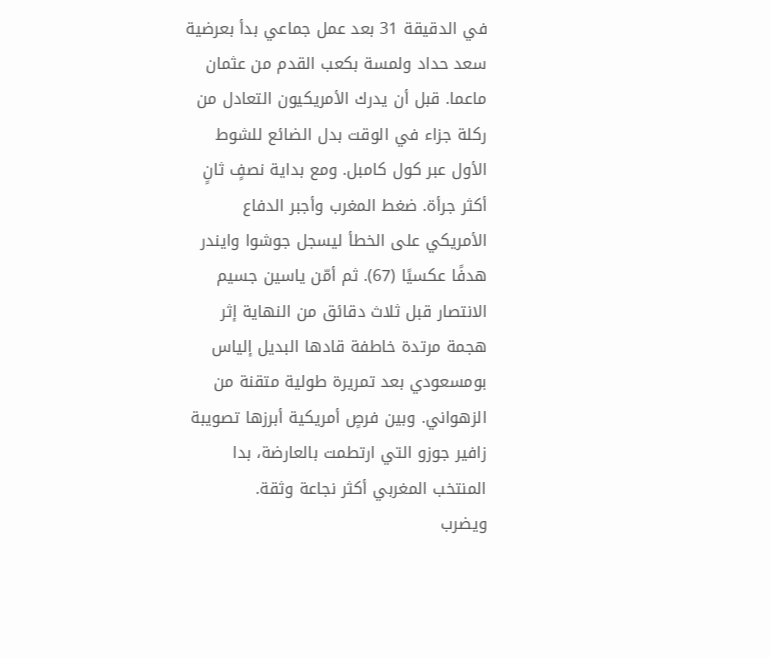في الدقيقة 31 بعد عمل جماعي بدأ بعرضية سعد حداد ولمسة بكعب القدم من عثمان ماعما. قبل أن يدرك الأمريكيون التعادل من ركلة جزاء في الوقت بدل الضائع للشوط الأول عبر كول كامبل. ومع بداية نصفٍ ثانٍ أكثر جرأة. ضغط المغرب وأجبر الدفاع الأمريكي على الخطأ ليسجل جوشوا وايندر هدفًا عكسيًا (67). ثم أمّن ياسين جسيم الانتصار قبل ثلاث دقائق من النهاية إثر هجمة مرتدة خاطفة قادها البديل إلياس بومسعودي بعد تمريرة طولية متقنة من الزهواني. وبين فرصٍ أمريكية أبرزها تصويبة زافير جوزو التي ارتطمت بالعارضة، بدا المنتخب المغربي أكثر نجاعة وثقة.
ويضرب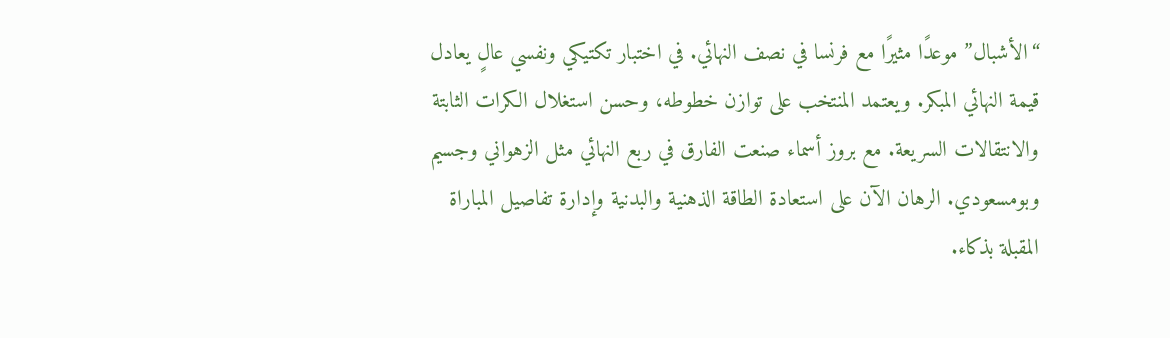“الأشبال” موعدًا مثيرًا مع فرنسا في نصف النهائي. في اختبار تكتيكي ونفسي عالٍ يعادل قيمة النهائي المبكر. ويعتمد المنتخب على توازن خطوطه، وحسن استغلال الكرات الثابتة والانتقالات السريعة. مع بروز أسماء صنعت الفارق في ربع النهائي مثل الزهواني وجسيم وبومسعودي. الرهان الآن على استعادة الطاقة الذهنية والبدنية وإدارة تفاصيل المباراة المقبلة بذكاء.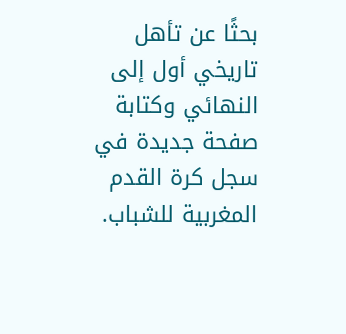بحثًا عن تأهل تاريخي أول إلى النهائي وكتابة صفحة جديدة في سجل كرة القدم المغربية للشباب.